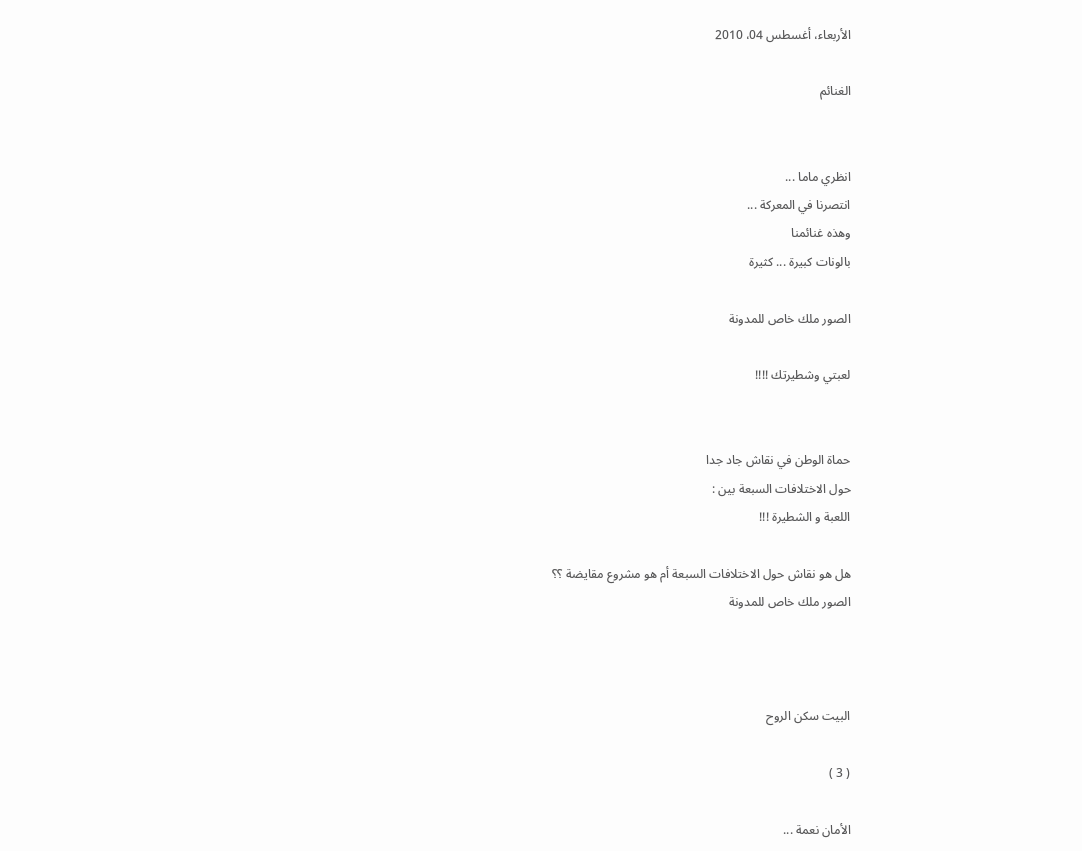الأربعاء، أغسطس 04، 2010

الغنائم


انظري ماما ...
انتصرنا في المعركة ...
وهذه غنائمنا
بالونات كبيرة ... كثيرة

الصور ملك خاص للمدونة

لعبتي وشطيرتك !!!!


حماة الوطن في نقاش جاد جدا
حول الاختلافات السبعة بين :
اللعبة و الشطيرة !!!

هل هو نقاش حول الاختلافات السبعة أم هو مشروع مقايضة ؟؟
الصور ملك خاص للمدونة



البيت سكن الروح

( 3 )

الأمان نعمة ...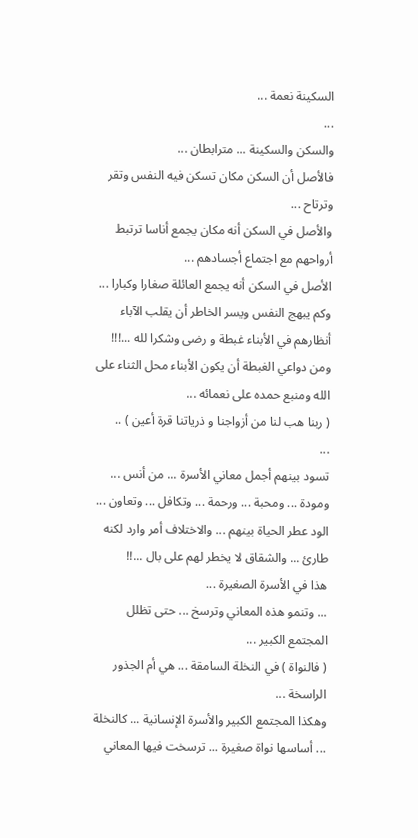السكينة نعمة ...
...
والسكن والسكينة ... مترابطان ...
فالأصل أن السكن مكان تسكن فيه النفس وتقر وترتاح ...
والأصل في السكن أنه مكان يجمع أناسا ترتبط أرواحهم مع اجتماع أجسادهم ...
الأصل في السكن أنه يجمع العائلة صغارا وكبارا ...
وكم يبهج النفس ويسر الخاطر أن يقلب الآباء أنظارهم في الأبناء غبطة و رضى وشكرا لله ...!!!
ومن دواعي الغبطة أن يكون الأبناء محل الثناء على الله ومنبع حمده على نعمائه ...
( ربنا هب لنا من أزواجنا و ذرياتنا قرة أعين ) ..
...
تسود بينهم أجمل معاني الأسرة ... من أنس ... ومودة ... ومحبة ... ورحمة ... وتكافل ... وتعاون ...
الود عطر الحياة بينهم ... والاختلاف أمر وارد لكنه طارئ ... والشقاق لا يخطر لهم على بال ...!!
هذا في الأسرة الصغيرة ...
... وتنمو هذه المعاني وترسخ ... حتى تظلل المجتمع الكبير ...
( فالنواة ) في النخلة السامقة ... هي أم الجذور الراسخة ...
وهكذا المجتمع الكبير والأسرة الإنسانية ... كالنخلة ... أساسها نواة صغيرة ... ترسخت فيها المعاني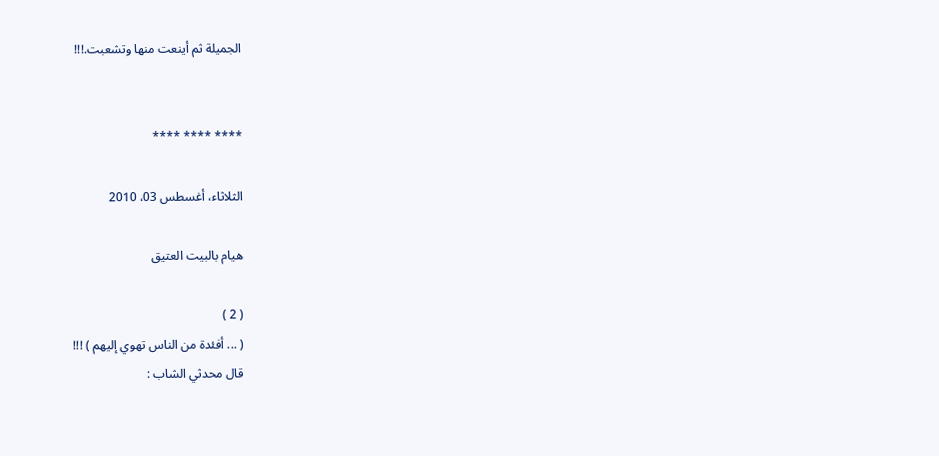الجميلة ثم أينعت منها وتشعبت.!!!


**** **** ****

الثلاثاء، أغسطس 03، 2010

هيام بالبيت العتيق

( 2 )
( ... أفئدة من الناس تهوي إليهم ) !!!
قال محدثي الشاب :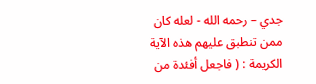جدي – رحمه الله - لعله كان ممن تنطبق عليهم هذه الآية الكريمة : ( فاجعل أفئدة من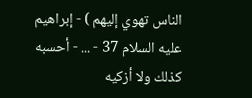الناس تهوي إليهم ) - إبراهيم عليه السلام 37 - ... - أحسبه كذلك ولا أزكيه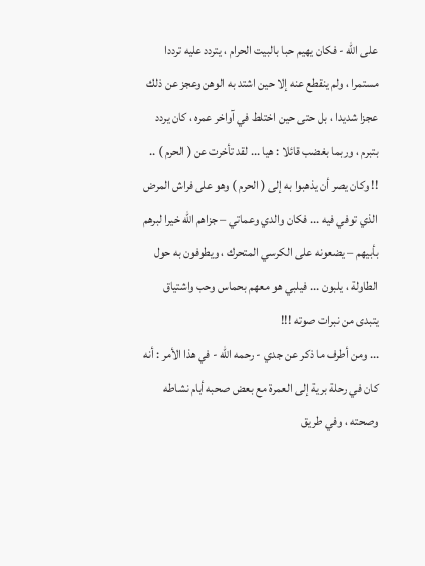على الله - فكان يهيم حبا بالبيت الحرام ، يتردد عليه ترددا مستمرا ، ولم ينقطع عنه إلا حين اشتد به الوهن وعجز عن ذلك عجزا شديدا ، بل حتى حين اختلط في آواخر عمره ، كان يردد بتبرم ، وربما بغضب قائلا : هيا ... لقد تأخرت عن ( الحرم ) .. !! وكان يصر أن يذهبوا به إلى ( الحرم ) وهو على فراش المرض الذي توفي فيه ... فكان والدي وعماتي – جزاهم الله خيرا لبرهم بأبيهم – يضعونه على الكرسي المتحرك ، ويطوفون به حول الطاولة ، يلبون ... فيلبي هو معهم بحماس وحب واشتياق يتبدى من نبرات صوته !!!
... ومن أطرف ما ذكر عن جدي - رحمه الله - في هذا الأمر : أنه كان في رحلة برية إلى العمرة مع بعض صحبه أيام نشاطه وصحته ، وفي طريق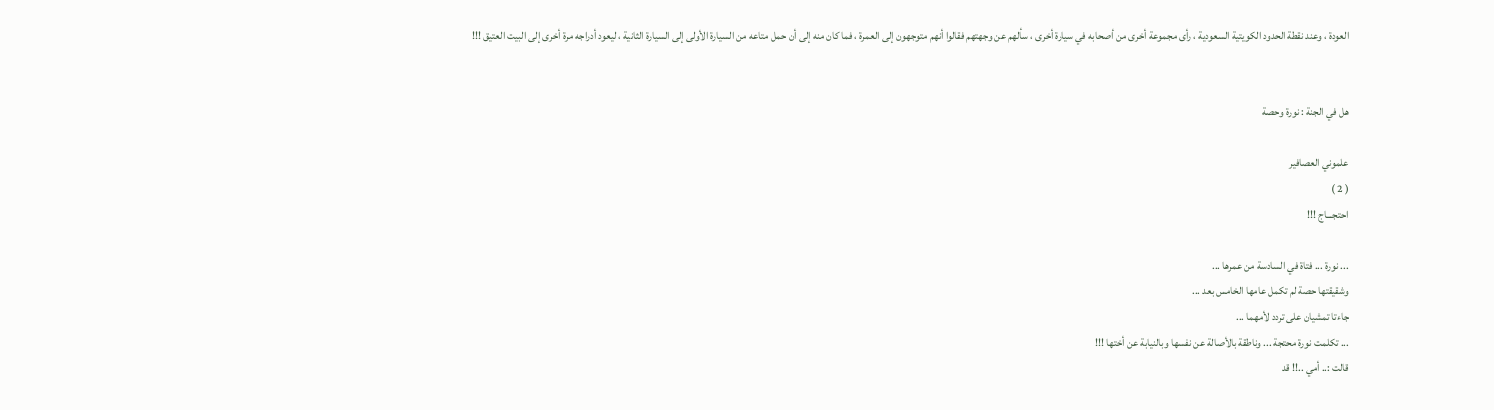العودة ، وعند نقطة الحدود الكويتية السعودية ، رأى مجموعة أخرى من أصحابه في سيارة أخرى ، سألهم عن وجهتهم فقالوا أنهم متوجهون إلى العمرة ، فما كان منه إلى أن حمل متاعه من السيارة الأولى إلى السيارة الثانية ، ليعود أدراجه مرة أخرى إلى البيت العتيق !!!


هل في الجنة : نورة وحصة

علموني العصافير
( 2 )
احتجـــاج !!!

... نورة ... فتاة في السادسة من عمرها ...
وشقيقتها حصة لم تكمل عامها الخامس بعد ...
جاءتا تمشيان على تردد لأمهما ...
... تكلمت نورة محتجة ... وناطقة بالأصالة عن نفسها وبالنيابة عن أختها !!!
قالت :.. أمي ..!! قد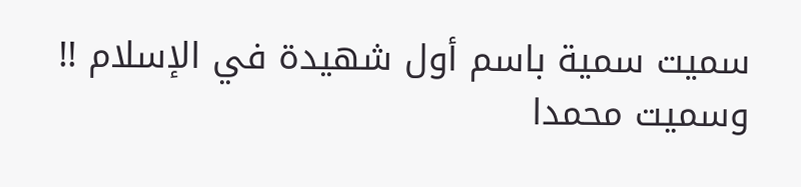سميت سمية باسم أول شهيدة في الإسلام !!
وسميت محمدا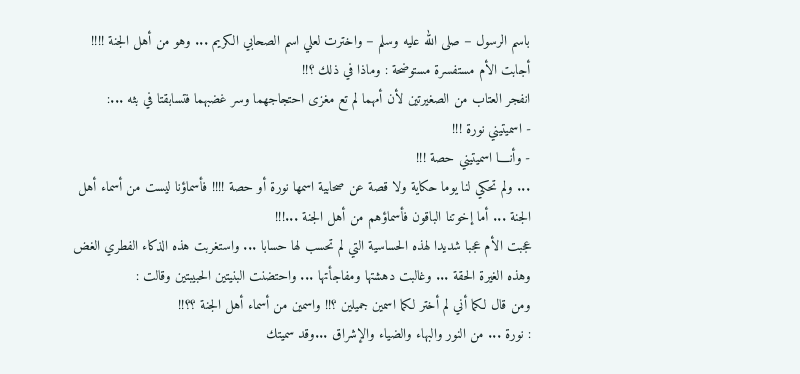باسم الرسول – صلى الله عليه وسلم – واخترت لعلي اسم الصحابي الكريم ... وهو من أهل الجنة !!!!
أجابت الأم مستفسرة مستوضحة : وماذا في ذلك ؟!!
انفجر العتاب من الصغيرتين لأن أمهما لم تع مغزى احتجاجهما وسر غضبهما فتسابقتا في بثه ...:
- اسميتيني نورة !!!
- وأنــــا اسميتيني حصة !!!
... ولم تحكي لنا يوما حكاية ولا قصة عن صحابية اسمها نورة أو حصة !!!! فأسماؤنا ليست من أسماء أهل الجنة ... أما إخوتنا الباقون فأسماؤهم من أهل الجنة ...!!!
عجبت الأم عجبا شديدا لهذه الحساسية التي لم تحسب لها حسابا ... واستغربت هذه الذكاء الفطري الغض وهذه الغيرة الحقة ... وغالبت دهشتها ومفاجأتها ... واحتضنت البنيتين الحبيبتين وقالت :
ومن قال لكما أني لم أختر لكما اسمين جميلين ؟!! واسمين من أسماء أهل الجنة ؟؟!!
: نورة ... من النور والبهاء والضياء والإشراق ...وقد سميتك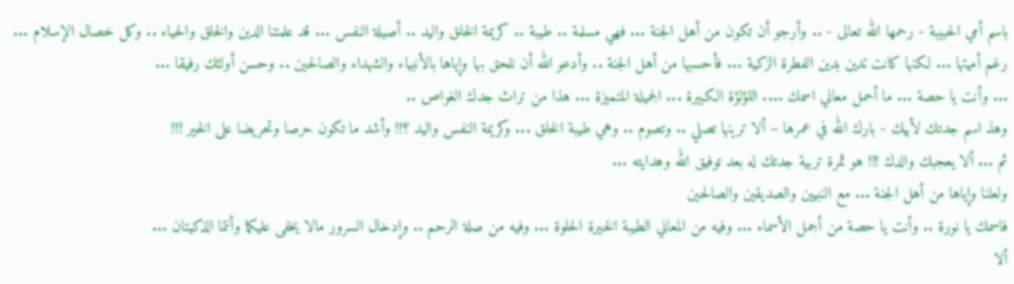باسم أمي الحبيبة - رحمها الله تعالى - .. وأرجو أن تكون من أهل الجنة ... فهي مسلمة .. طيبة .. كريمة الخلق واليد .. أصيلة النفس ... قد علمتنا الدين والخلق والحياء .. وكل خصال الإسلام ... رغم أميتها ... لكنها كانت تدين بدين الفطرة الزكية ... فأحسبها من أهل الجنة .. وأدعو الله أن نلحق بها وإياها بالأنبياء والشهداء والصالحين .. وحسن أولئك رفيقا ...
... وأنت يا حصة ... ما أحمل معاني اسمك .... اللؤلؤة الكبيرة ... الجميلة المتميزة ... هذا من تراث جدك الغواص ..
وهذ اسم جدتك لأبيك - بارك الله في عمرها – ألا ترينها تصلي .. وتصوم .. وهي طيبة الخلق ... وكريمة النفس واليد ؟!! وأشد ما تكون حرصا وتحريضا على الخير !!!
ثم ... ألا يعجبك والدك !!! هو ثمرة تربية جدتك له بعد توفيق الله وهدايته ...
ولعلنا وإياها من أهل الجنة ... مع النبيين والصديقين والصالحين
فاسمك يا نورة .. وأنت يا حصة من أجمل الأسماء ... وفيه من المعاني الطيبة الخيرة الحلوة ... وفيه من صلة الرحم .. وإدخال السرور مالا يخفى عليكما وأنتما الذكيتان ...
ألا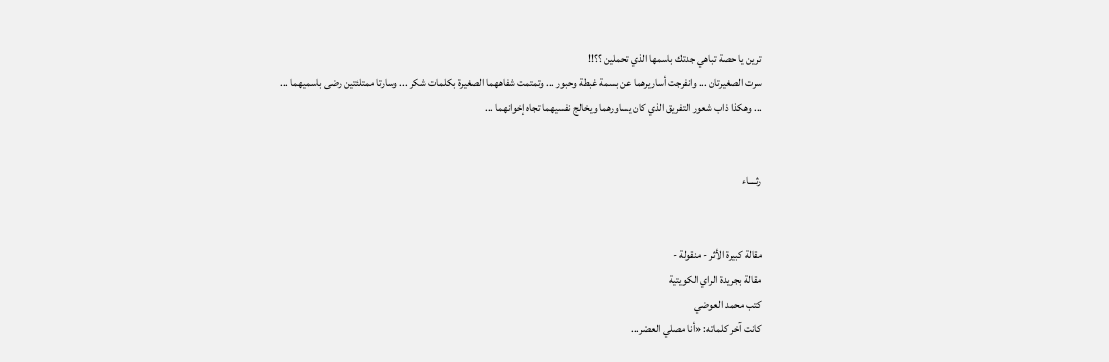ترين يا حصة تباهي جدتك باسمها الذي تحملين ؟؟!!
سرت الصغيرتان ... وانفرجت أساريرهما عن بسمة غبطة وحبور ... وتمتمت شفاههما الصغيرة بكلمات شكر ... وسارتا ممتلئتين رضى باسميهما ...
... وهكذا ذاب شعور التفريق الذي كان يساورهما ويخالج نفسيهما تجاه إخوانهما ...


رثــــاء


مقالة كبيرة الأثر - منقولة -
مقالة بجريدة الراي الكويتية
كتب محمد العوضي
كانت آخر كلماته: «أنا مصلي العصْر...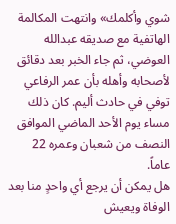شوي وأكلمك» وانتهت المكالمة الهاتفية مع صديقه عبدالله العوضي، ثم جاء الخبر بعد دقائق لأصحابه وأهله بأن عمر الرفاعي توفي في حادث أليم. كان ذلك مساء يوم الأحد الماضي الموافق النصف من شعبان وعمره 22 عاماً.
هل يمكن أن يرجع أي واحدٍ منا بعد الوفاة ويعيش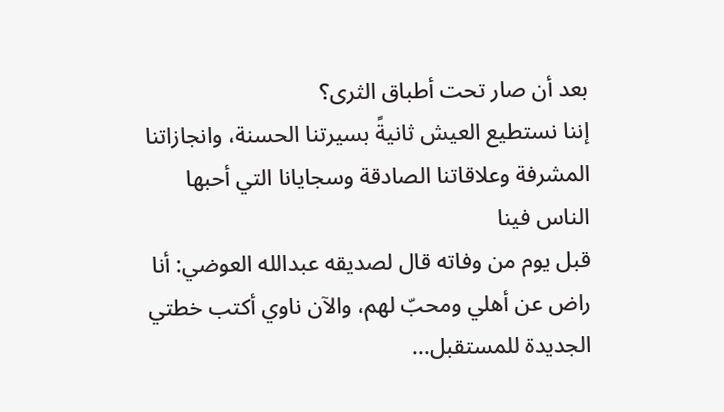بعد أن صار تحت أطباق الثرى؟
إننا نستطيع العيش ثانيةً بسيرتنا الحسنة، وانجازاتنا المشرفة وعلاقاتنا الصادقة وسجايانا التي أحبها الناس فينا
قبل يوم من وفاته قال لصديقه عبدالله العوضي: أنا راض عن أهلي ومحبّ لهم، والآن ناوي أكتب خطتي الجديدة للمستقبل...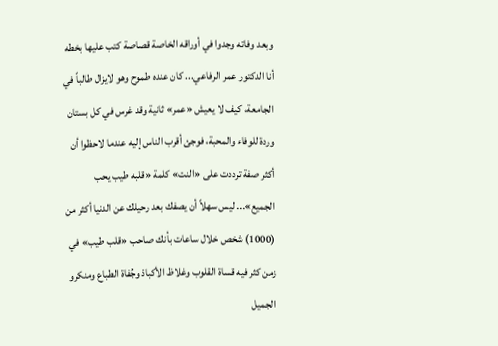وبعد وفاته وجدوا في أوراقه الخاصة قصاصة كتب عليها بخطه أنا الدكتور عمر الرفاعي... كان عنده طموح وهو لايزال طالباً في الجامعة، كيف لا يعيش «عمر» ثانية وقد غرس في كل بستان وردة للوفاء والمحبة، فوجئ أقرب الناس إليه عندما لاحظوا أن أكثر صفة ترددت على «النت» كلمة «قلبه طيب يحب الجميع»... ليس سهلاً أن يصفك بعد رحيلك عن الدنيا أكثر من (1000) شخص خلال ساعات بأنك صاحب «قلب طيب» في زمن كثر فيه قساة القلوب وغلاظ الأكبادْ وجُفاة الطباع ومنكرو الجميل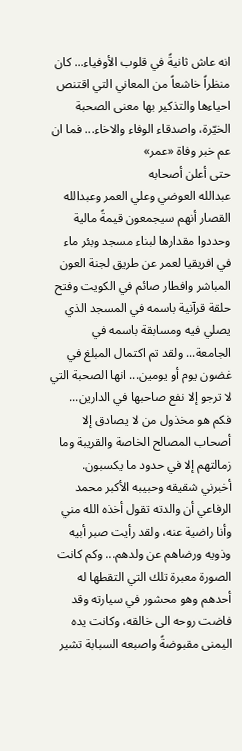انه عاش ثانيةً في قلوب الأوفياء... كان منظراً خاشعاً من المعاني التي اقتنص احياءها والتذكير بها معنى الصحبة الخيّرة، واصدقاء الوفاء والاخاء... فما ان عم خبر وفاة «عمر»
حتى أعلن أصحابه
عبدالله العوضي وعلي العمر وعبدالله القصار أنهم سيجمعون قيمةً مالية وحددوا مقدارها لبناء مسجد وبئر ماء في افريقيا لعمر عن طريق لجنة العون المباشر وافطار صائم في الكويت وفتح حلقة قرآنية باسمه في المسجد الذي يصلي فيه ومسابقة باسمه في الجامعة... ولقد تم اكتمال المبلغ في غضون يوم أو يومين... انها الصحبة التي لا ترجو إلا نفع صاحبها في الدارين... فكم هو مخذول من لا يصادق إلا أصحاب المصالح الخاصة والقريبة وما زمالتهم إلا في حدود ما يكسبون. أخبرني شقيقه وحبيبه الأكبر محمد الرفاعي أن والدته تقول أخذه الله مني وأنا راضية عنه، ولقد رأيت صبر أبيه وذويه ورضاهم عن ولدهم... وكم كانت الصورة معبرة تلك التي التقطها له أحدهم وهو محشور في سيارته وقد فاضت روحه الى خالقه، وكانت يده اليمنى مقبوضةً واصبعه السبابة تشير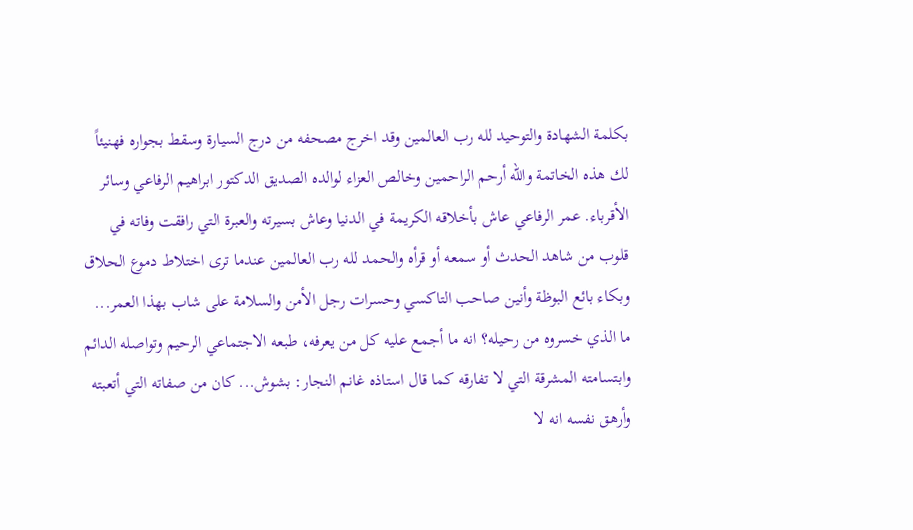بكلمة الشهادة والتوحيد لله رب العالمين وقد اخرج مصحفه من درج السيارة وسقط بجواره فهنيئاً لك هذه الخاتمة والله أرحم الراحمين وخالص العزاء لوالده الصديق الدكتور ابراهيم الرفاعي وسائر الأقرباء. عمر الرفاعي عاش بأخلاقه الكريمة في الدنيا وعاش بسيرته والعبرة التي رافقت وفاته في قلوب من شاهد الحدث أو سمعه أو قرأه والحمد لله رب العالمين عندما ترى اختلاط دموع الحلاق وبكاء بائع البوظة وأنين صاحب التاكسي وحسرات رجل الأمن والسلامة على شاب بهذا العمر... ما الذي خسروه من رحيله؟ انه ما أجمع عليه كل من يعرفه، طبعه الاجتماعي الرحيم وتواصله الدائم وابتسامته المشرقة التي لا تفارقه كما قال استاذه غانم النجار: بشوش... كان من صفاته التي أتعبته وأرهق نفسه انه لا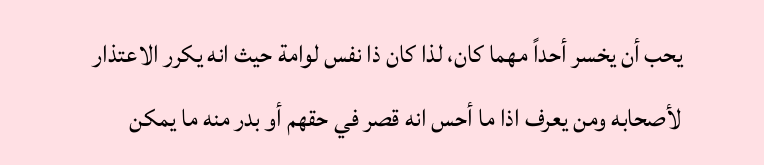يحب أن يخسر أحداً مهما كان، لذا كان ذا نفس لوامة حيث انه يكرر الاعتذار لأصحابه ومن يعرف اذا ما أحس انه قصر في حقهم أو بدر منه ما يمكن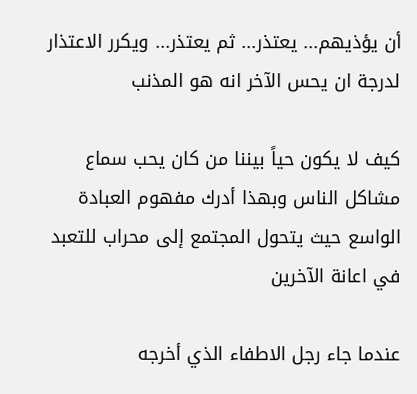أن يؤذيهم... يعتذر... ثم يعتذر... ويكرر الاعتذار لدرجة ان يحس الآخر انه هو المذنب

كيف لا يكون حياً بيننا من كان يحب سماع مشاكل الناس وبهذا أدرك مفهوم العبادة الواسع حيث يتحول المجتمع إلى محراب للتعبد في اعانة الآخرين

عندما جاء رجل الاطفاء الذي أخرجه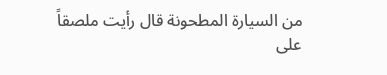من السيارة المطحونة قال رأيت ملصقاً على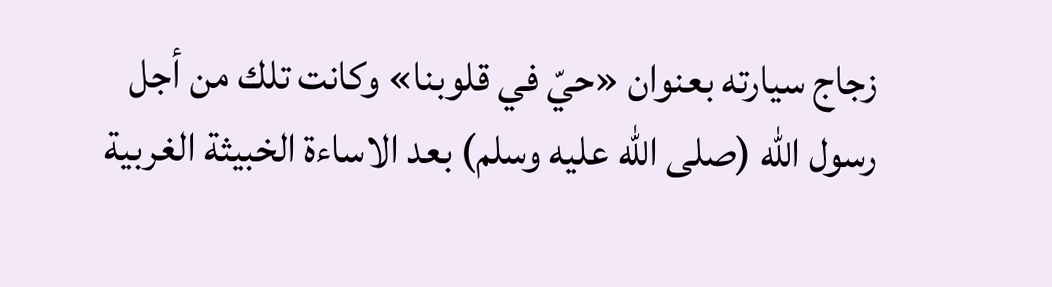زجاج سيارته بعنوان «حيّ في قلوبنا» وكانت تلك من أجل رسول الله (صلى الله عليه وسلم) بعد الاساءة الخبيثة الغربية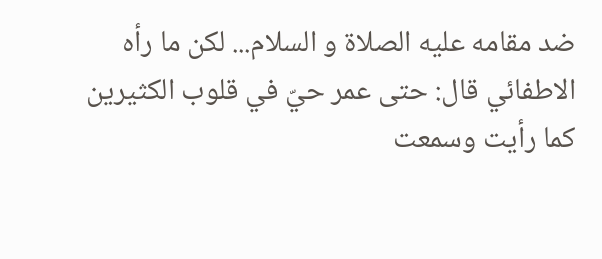ضد مقامه عليه الصلاة و السلام... لكن ما رأه الاطفائي قال: حتى عمر حيّ في قلوب الكثيرين كما رأيت وسمعت